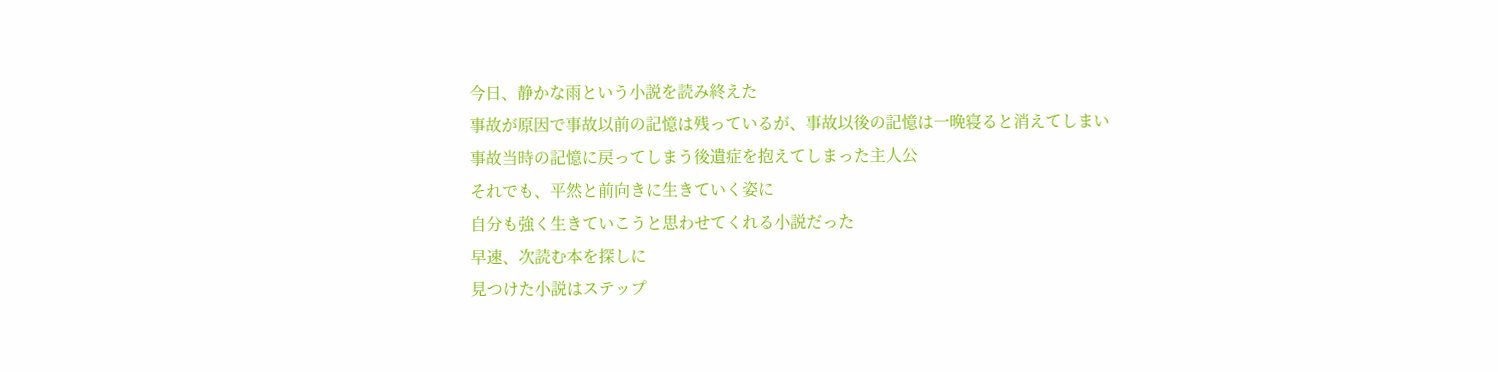今日、静かな雨という小説を読み終えた
事故が原因で事故以前の記憶は残っているが、事故以後の記憶は一晩寝ると消えてしまい
事故当時の記憶に戻ってしまう後遺症を抱えてしまった主人公
それでも、平然と前向きに生きていく姿に
自分も強く生きていこうと思わせてくれる小説だった
早速、次読む本を探しに
見つけた小説はステップ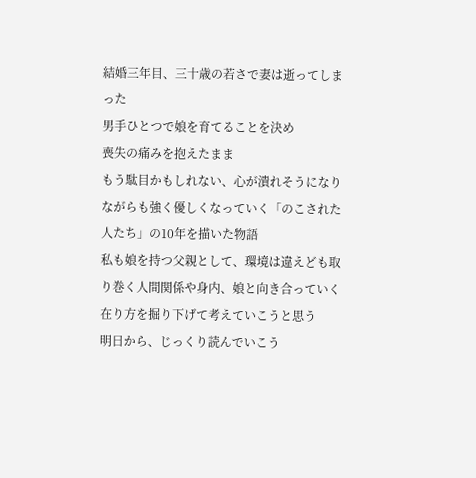結婚三年目、三十歳の若さで妻は逝ってしまった
男手ひとつで娘を育てることを決め
喪失の痛みを抱えたまま
もう駄目かもしれない、心が潰れそうになりながらも強く優しくなっていく「のこされた人たち」の10年を描いた物語
私も娘を持つ父親として、環境は違えども取り巻く人間関係や身内、娘と向き合っていく在り方を掘り下げて考えていこうと思う
明日から、じっくり読んでいこう